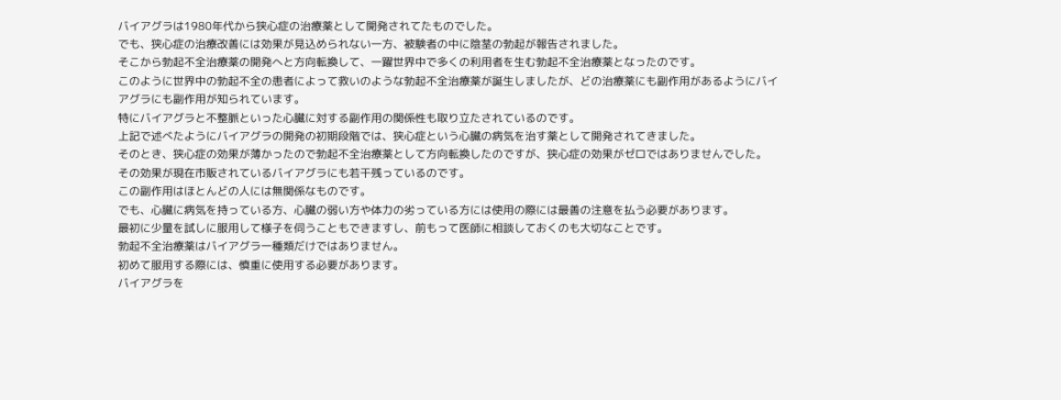バイアグラは1980年代から狭心症の治療薬として開発されてたものでした。
でも、狭心症の治療改善には効果が見込められない一方、被験者の中に陰茎の勃起が報告されました。
そこから勃起不全治療薬の開発へと方向転換して、一躍世界中で多くの利用者を生む勃起不全治療薬となったのです。
このように世界中の勃起不全の患者によって救いのような勃起不全治療薬が誕生しましたが、どの治療薬にも副作用があるようにバイアグラにも副作用が知られています。
特にバイアグラと不整脈といった心臓に対する副作用の関係性も取り立たされているのです。
上記で述べたようにバイアグラの開発の初期段階では、狭心症という心臓の病気を治す薬として開発されてきました。
そのとき、狭心症の効果が薄かったので勃起不全治療薬として方向転換したのですが、狭心症の効果がゼロではありませんでした。
その効果が現在市販されているバイアグラにも若干残っているのです。
この副作用はほとんどの人には無関係なものです。
でも、心臓に病気を持っている方、心臓の弱い方や体力の劣っている方には使用の際には最善の注意を払う必要があります。
最初に少量を試しに服用して様子を伺うこともできますし、前もって医師に相談しておくのも大切なことです。
勃起不全治療薬はバイアグラ一種類だけではありません。
初めて服用する際には、慎重に使用する必要があります。
バイアグラを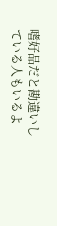嗜好品だと勘違いしている人もいるよ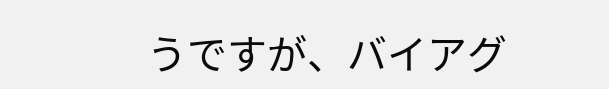うですが、バイアグ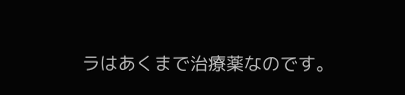ラはあくまで治療薬なのです。